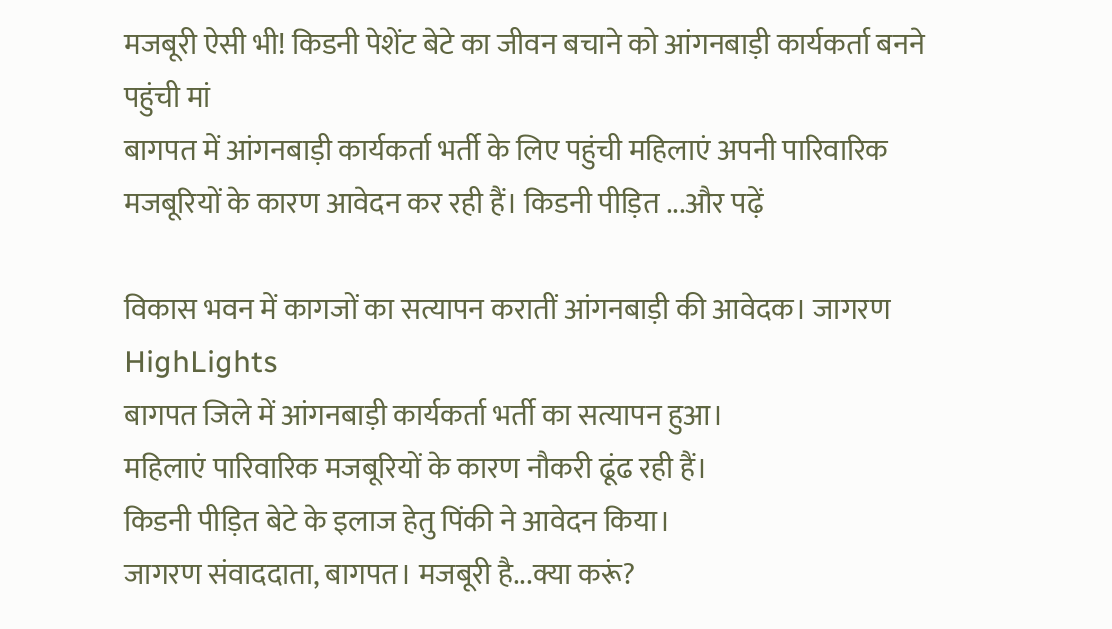मजबूरी ऐसी भी! किडनी पेशेंट बेटे का जीवन बचाने को आंगनबाड़ी कार्यकर्ता बनने पहुंची मां
बागपत में आंगनबाड़ी कार्यकर्ता भर्ती के लिए पहुंची महिलाएं अपनी पारिवारिक मजबूरियों के कारण आवेदन कर रही हैं। किडनी पीड़ित ...और पढ़ें

विकास भवन में कागजों का सत्यापन करातीं आंगनबाड़ी की आवेदक। जागरण
HighLights
बागपत जिले में आंगनबाड़ी कार्यकर्ता भर्ती का सत्यापन हुआ।
महिलाएं पारिवारिक मजबूरियों के कारण नौकरी ढूंढ रही हैं।
किडनी पीड़ित बेटे के इलाज हेतु पिंकी ने आवेदन किया।
जागरण संवाददाता, बागपत। मजबूरी है...क्या करूं?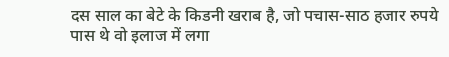दस साल का बेटे के किडनी खराब है, जो पचास-साठ हजार रुपये पास थे वो इलाज में लगा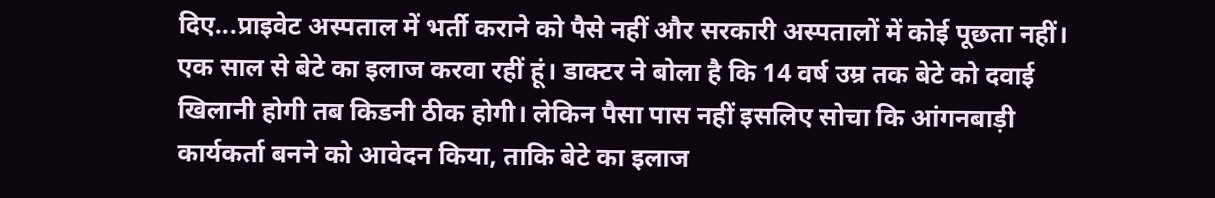दिए...प्राइवेट अस्पताल में भर्ती कराने को पैसे नहीं और सरकारी अस्पतालों में कोई पूछता नहीं। एक साल से बेटे का इलाज करवा रहीं हूं। डाक्टर ने बोला है कि 14 वर्ष उम्र तक बेटे को दवाई खिलानी होगी तब किडनी ठीक होगी। लेकिन पैसा पास नहीं इसलिए सोचा कि आंगनबाड़ी कार्यकर्ता बनने को आवेदन किया, ताकि बेटे का इलाज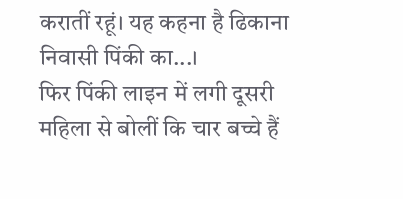करातीं रहूं। यह कहना है ढिकाना निवासी पिंकी का...।
फिर पिंकी लाइन में लगी दूसरी महिला से बोलीं कि चार बच्चे हैं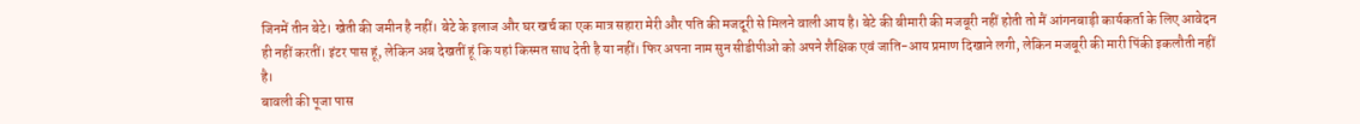जिनमें तीन बेटे। खेती की जमीन है नहीं। बेटे के इलाज और घर खर्च का एक मात्र सहारा मेरी और पति की मजदूरी से मिलने वाली आय है। बेटे की बीमारी की मजबूरी नहीं होती तो मैं आंगनबाड़ी कार्यकर्ता के लिए आवेदन ही नहीं करतीं। इंटर पास हूं, लेकिन अब देखतीं हूं कि यहां किस्मत साथ देती है या नहीं। फिर अपना नाम सुन सीडीपीओ को अपने शैक्षिक एवं जाति-आय प्रमाण दिखाने लगी, लेकिन मजबूरी की मारी पिंकी इकलौती नहीं है।
बावली की पूजा पास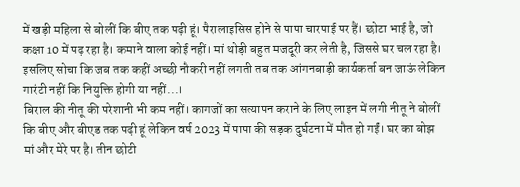में खड़ी महिला से बोलीं कि बीए तक पढ़ी हूं। पैरालाइसिस होने से पापा चारपाई पर हैं। छोटा भाई है, जो कक्षा 10 में पढ़ रहा है। कमाने वाला कोई नहीं। मां थोड़ी बहुत मजदूरी कर लेती है, जिससे घर चल रहा है। इसलिए सोचा कि जब तक कहीं अच्छी नौकरी नहीं लगती तब तक आंगनबाड़ी कार्यकर्ता बन जाऊं लेकिन गारंटी नहीं कि नियुक्ति होगी या नहीं...।
बिराल की नीतू की परेशानी भी कम नहीं। कागजों का सत्यापन कराने के लिए लाइन में लगी नीतू ने बोलीं कि बीए और बीएड तक पढ़ी हूं लेकिन वर्ष 2023 में पापा की सड़क दुर्घटना में मौत हो गईं। घर का बोझ मां और मेरे पर है। तीन छोटी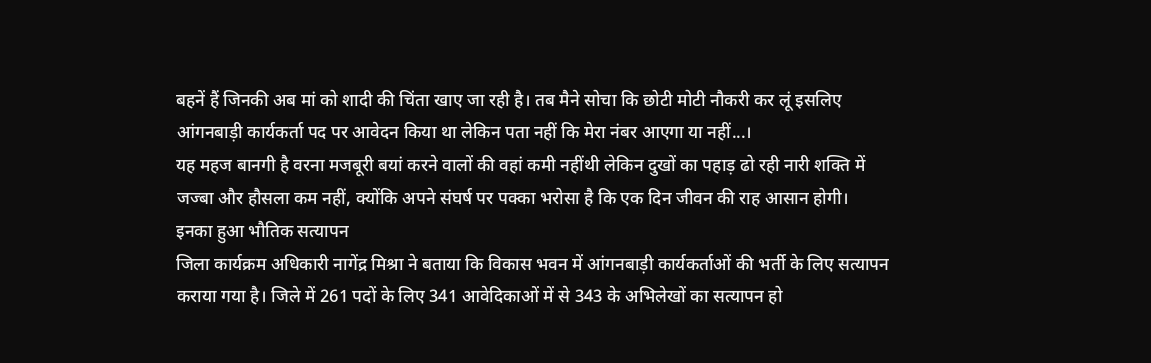बहनें हैं जिनकी अब मां को शादी की चिंता खाए जा रही है। तब मैने सोचा कि छोटी मोटी नौकरी कर लूं इसलिए आंगनबाड़ी कार्यकर्ता पद पर आवेदन किया था लेकिन पता नहीं कि मेरा नंबर आएगा या नहीं...।
यह महज बानगी है वरना मजबूरी बयां करने वालों की वहां कमी नहींथी लेकिन दुखों का पहाड़ ढो रही नारी शक्ति में जज्बा और हौसला कम नहीं, क्योंकि अपने संघर्ष पर पक्का भरोसा है कि एक दिन जीवन की राह आसान होगी।
इनका हुआ भौतिक सत्यापन
जिला कार्यक्रम अधिकारी नागेंद्र मिश्रा ने बताया कि विकास भवन में आंगनबाड़ी कार्यकर्ताओं की भर्ती के लिए सत्यापन कराया गया है। जिले में 261 पदों के लिए 341 आवेदिकाओं में से 343 के अभिलेखों का सत्यापन हो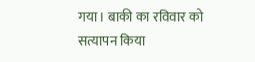गया। बाकी का रविवार को सत्यापन किया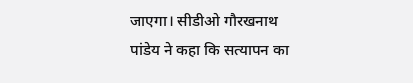जाएगा। सीडीओ गौरखनाथ पांडेय ने कहा कि सत्यापन का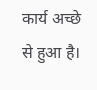कार्य अच्छे से हुआ है।